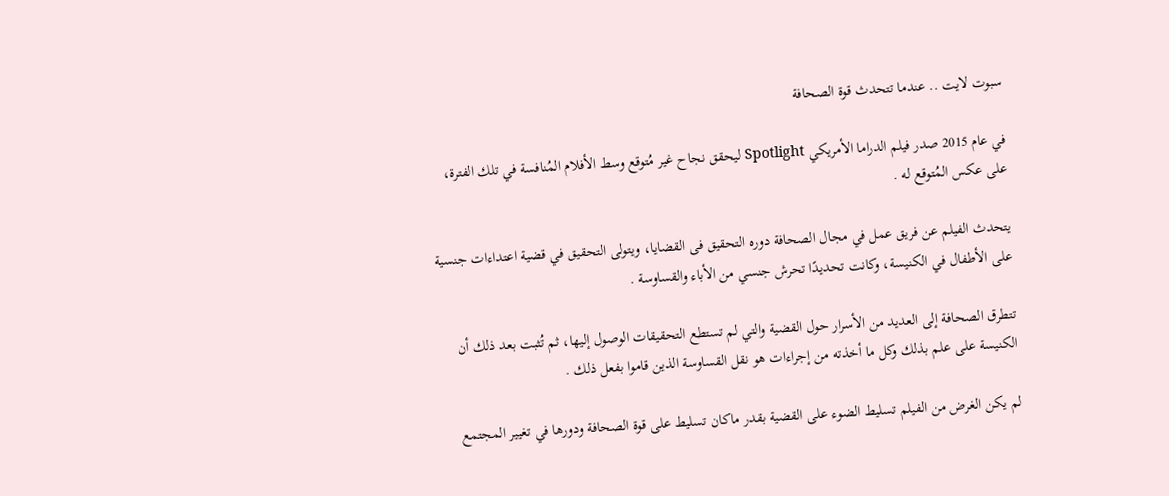سبوت لايت .. عندما تتحدث قوة الصحافة

في عام 2015 صدر فيلم الدراما الأمريكي Spotlight ليحقق نجاح غير مُتوقع وسط الأفلام المُنافسة في تلك الفترة، على عكس المُتوقع له .

يتحدث الفيلم عن فريق عمل في مجال الصحافة دوره التحقيق فى القضايا، ويتولى التحقيق في قضية اعتداءات جنسية على الأطفال في الكنيسة، وكانت تحديدًا تحرش جنسي من الأباء والقساوسة .

تتطرق الصحافة إلى العديد من الأسرار حول القضية والتي لم تستطع التحقيقات الوصول إليها، ثم تُثبت بعد ذلك أن الكنيسة على علم بذلك وكل ما أخذته من إجراءات هو نقل القساوسة الذين قاموا بفعل ذلك .

لم يكن الغرض من الفيلم تسليط الضوء على القضية بقدر ماكان تسليط على قوة الصحافة ودورها في تغيير المجتمع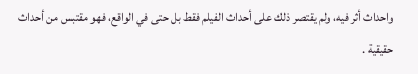واحداث أثر فيه، ولم يقتصر ذلك على أحداث الفيلم فقط بل حتى في الواقع، فهو مقتبس من أحداث حقيقية .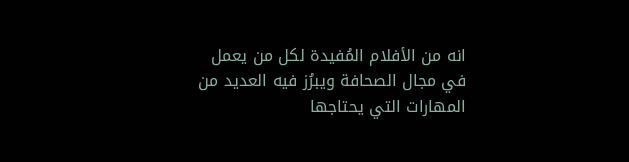انه من الأفلام المُفيدة لكل من يعمل في مجال الصحافة ويبرُز فيه العديد من المهارات التي يحتاجها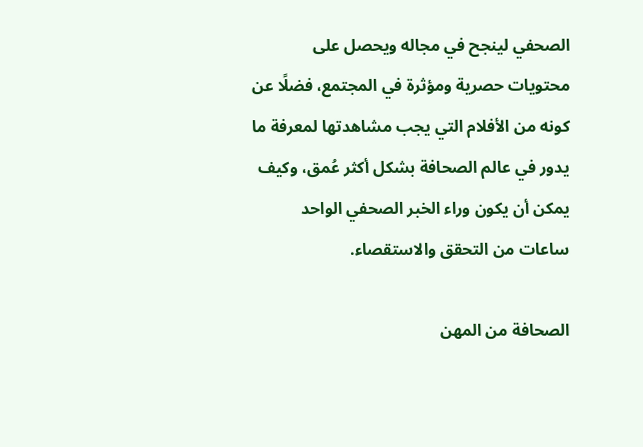الصحفي لينجح في مجاله ويحصل على محتويات حصرية ومؤثرة في المجتمع، فضلًا عن كونه من الأفلام التي يجب مشاهدتها لمعرفة ما يدور في عالم الصحافة بشكل أكثر عُمق، وكيف يمكن أن يكون وراء الخبر الصحفي الواحد ساعات من التحقق والاستقصاء.

الصحافة من المهن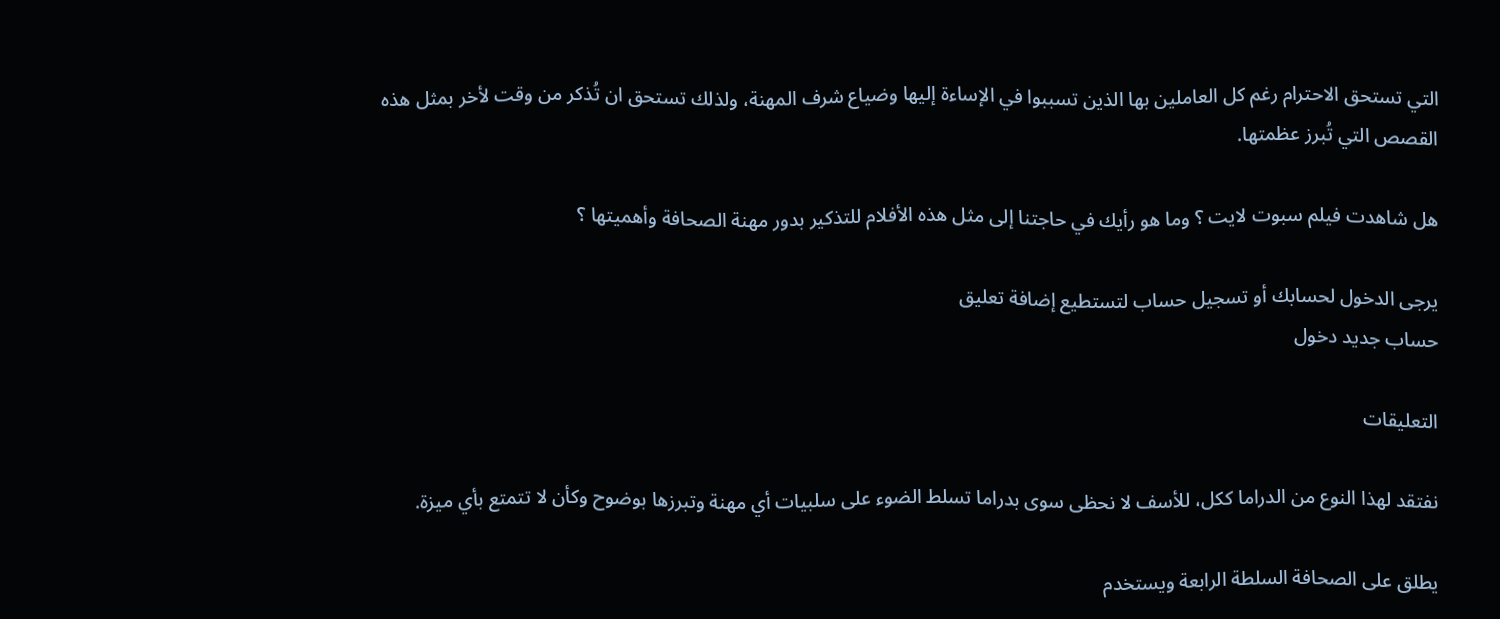التي تستحق الاحترام رغم كل العاملين بها الذين تسببوا في الإساءة إليها وضياع شرف المهنة، ولذلك تستحق ان تُذكر من وقت لأخر بمثل هذه القصص التي تُبرز عظمتها.

هل شاهدت فيلم سبوت لايت ؟ وما هو رأيك في حاجتنا إلى مثل هذه الأفلام للتذكير بدور مهنة الصحافة وأهميتها ؟

يرجى الدخول لحسابك أو تسجيل حساب لتستطيع إضافة تعليق
حساب جديد دخول

التعليقات

نفتقد لهذا النوع من الدراما ككل، للأسف لا نحظى سوى بدراما تسلط الضوء على سلبيات أي مهنة وتبرزها بوضوح وكأن لا تتمتع بأي ميزة.

يطلق على الصحافة السلطة الرابعة ويستخدم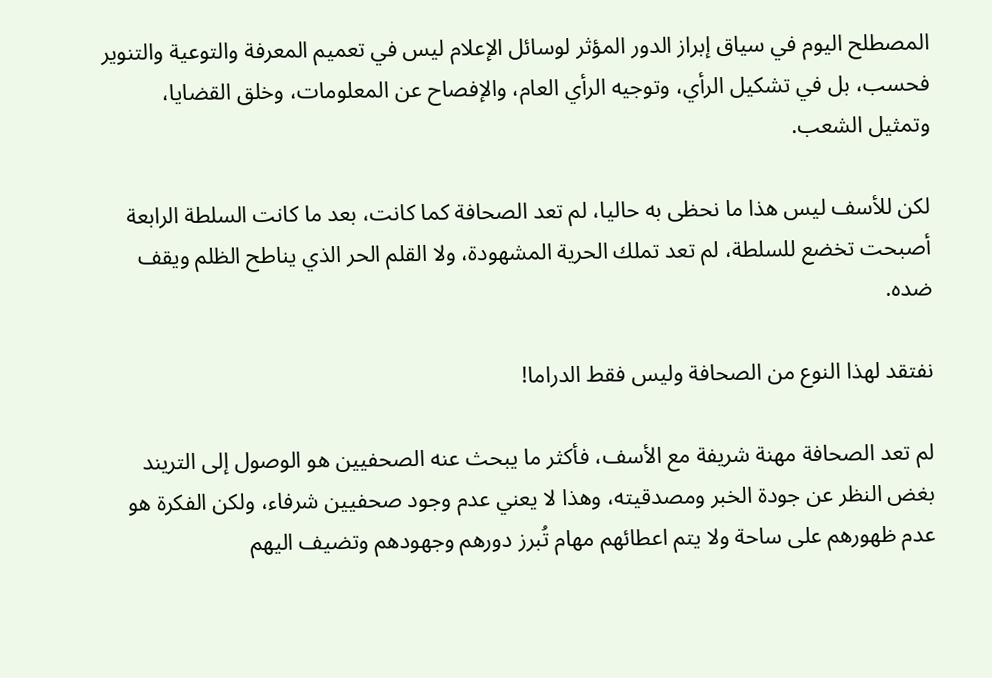المصطلح اليوم في سياق إبراز الدور المؤثر لوسائل الإعلام ليس في تعميم المعرفة والتوعية والتنوير فحسب، بل في تشكيل الرأي، وتوجيه الرأي العام، والإفصاح عن المعلومات، وخلق القضايا، وتمثيل الشعب.

لكن للأسف ليس هذا ما نحظى به حاليا، لم تعد الصحافة كما كانت، بعد ما كانت السلطة الرابعة أصبحت تخضع للسلطة، لم تعد تملك الحرية المشهودة، ولا القلم الحر الذي يناطح الظلم ويقف ضده.

نفتقد لهذا النوع من الصحافة وليس فقط الدراما!

لم تعد الصحافة مهنة شريفة مع الأسف، فأكثر ما يبحث عنه الصحفيين هو الوصول إلى التريند بغض النظر عن جودة الخبر ومصدقيته، وهذا لا يعني عدم وجود صحفيين شرفاء، ولكن الفكرة هو عدم ظهورهم على ساحة ولا يتم اعطائهم مهام تُبرز دورهم وجهودهم وتضيف اليهم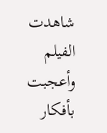شاهدت الفيلم وأعجبت بأفكار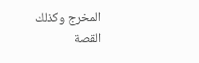المخرج وكذلك القصة